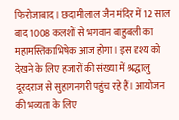फिरोजाबाद। छदामीलाल जैन मंदिर में 12 साल बाद 1008 कलशों से भगवान बाहुबली का महामस्तिकाभिषेक आज होगा। इस दृश्य को देखने के लिए हजारों की संख्या में श्रद्धालु दूरदराज से सुहागनगरी पहुंच रहे हैं। आयोजन की भव्यता के लिए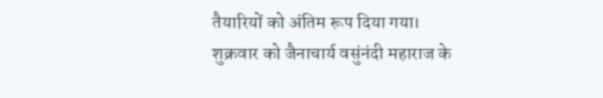तैयारियों को अंतिम रूप दिया गया। शुक्रवार को जैनाचार्य वसुंनंदी महाराज के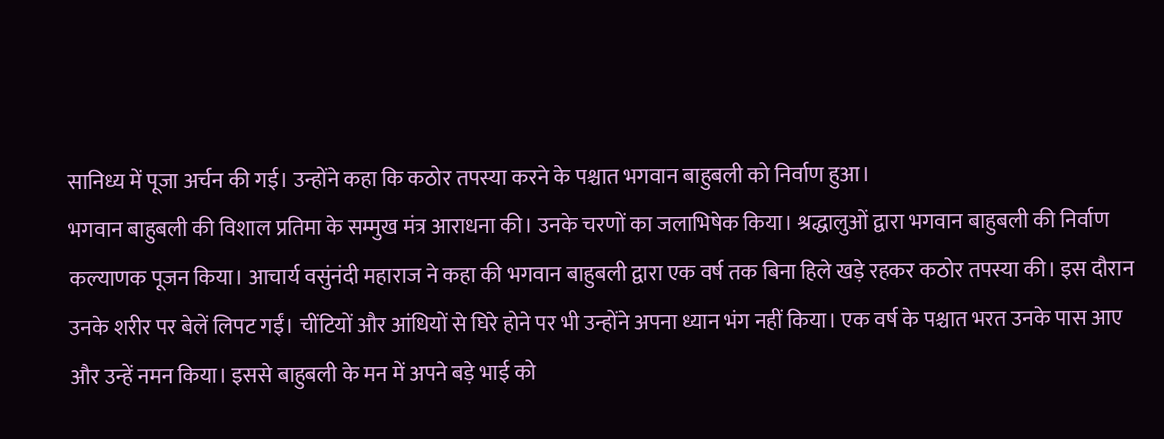सानिध्य में पूजा अर्चन की गई। उन्होंने कहा कि कठोर तपस्या करने के पश्चात भगवान बाहुबली को निर्वाण हुआ।
भगवान बाहुबली की विशाल प्रतिमा के सम्मुख मंत्र आराधना की। उनके चरणों का जलाभिषेक किया। श्रद्धालुओं द्वारा भगवान बाहुबली की निर्वाण कल्याणक पूजन किया। आचार्य वसुंनंदी महाराज ने कहा की भगवान बाहुबली द्वारा एक वर्ष तक बिना हिले खड़े रहकर कठोर तपस्या की। इस दौरान उनके शरीर पर बेलें लिपट गईं। चींटियों और आंधियों से घिरे होने पर भी उन्होंने अपना ध्यान भंग नहीं किया। एक वर्ष के पश्चात भरत उनके पास आए और उन्हें नमन किया। इससे बाहुबली के मन में अपने बड़े भाई को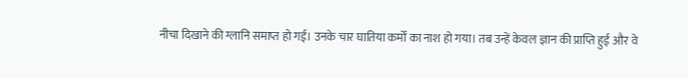नीचा दिखाने की ग्लानि समाप्त हो गई। उनके चार घातिया कर्मों का नाश हो गया। तब उन्हें केवल ज्ञान की प्राप्ति हुई और वे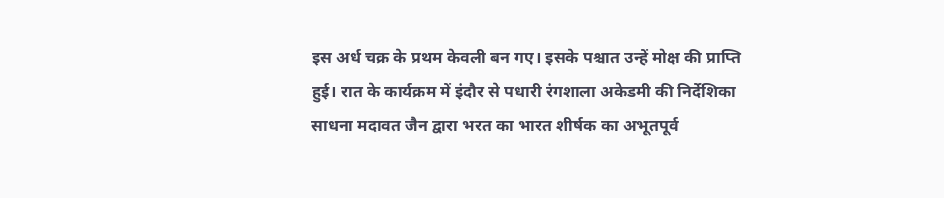इस अर्ध चक्र के प्रथम केवली बन गए। इसके पश्चात उन्हें मोक्ष की प्राप्ति हुई। रात के कार्यक्रम में इंदौर से पधारी रंगशाला अकेडमी की निर्देशिका साधना मदावत जैन द्वारा भरत का भारत शीर्षक का अभूतपूर्व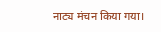नाट्य मंचन किया गया।